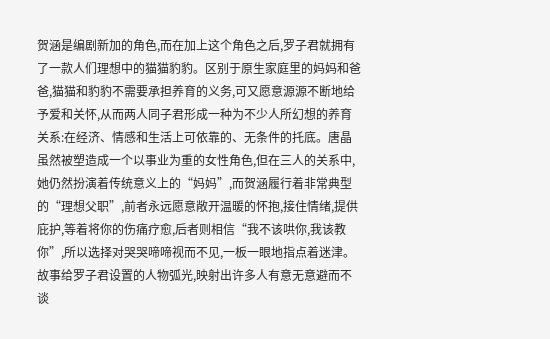贺涵是编剧新加的角色,而在加上这个角色之后,罗子君就拥有了一款人们理想中的猫猫豹豹。区别于原生家庭里的妈妈和爸爸,猫猫和豹豹不需要承担养育的义务,可又愿意源源不断地给予爱和关怀,从而两人同子君形成一种为不少人所幻想的养育关系:在经济、情感和生活上可依靠的、无条件的托底。唐晶虽然被塑造成一个以事业为重的女性角色,但在三人的关系中,她仍然扮演着传统意义上的“妈妈”,而贺涵履行着非常典型的“理想父职”,前者永远愿意敞开温暖的怀抱,接住情绪,提供庇护,等着将你的伤痛疗愈,后者则相信“我不该哄你,我该教你”,所以选择对哭哭啼啼视而不见,一板一眼地指点着迷津。
故事给罗子君设置的人物弧光,映射出许多人有意无意避而不谈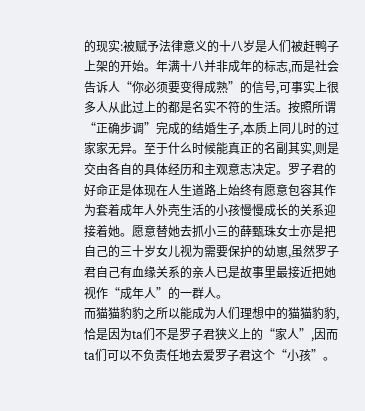的现实:被赋予法律意义的十八岁是人们被赶鸭子上架的开始。年满十八并非成年的标志,而是社会告诉人“你必须要变得成熟”的信号,可事实上很多人从此过上的都是名实不符的生活。按照所谓“正确步调”完成的结婚生子,本质上同儿时的过家家无异。至于什么时候能真正的名副其实,则是交由各自的具体经历和主观意志决定。罗子君的好命正是体现在人生道路上始终有愿意包容其作为套着成年人外壳生活的小孩慢慢成长的关系迎接着她。愿意替她去抓小三的薛甄珠女士亦是把自己的三十岁女儿视为需要保护的幼崽,虽然罗子君自己有血缘关系的亲人已是故事里最接近把她视作“成年人”的一群人。
而猫猫豹豹之所以能成为人们理想中的猫猫豹豹,恰是因为ta们不是罗子君狭义上的“家人”,因而ta们可以不负责任地去爱罗子君这个“小孩”。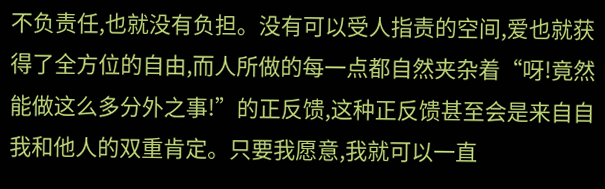不负责任,也就没有负担。没有可以受人指责的空间,爱也就获得了全方位的自由,而人所做的每一点都自然夹杂着“呀!竟然能做这么多分外之事!”的正反馈,这种正反馈甚至会是来自自我和他人的双重肯定。只要我愿意,我就可以一直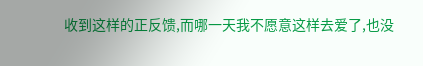收到这样的正反馈,而哪一天我不愿意这样去爱了,也没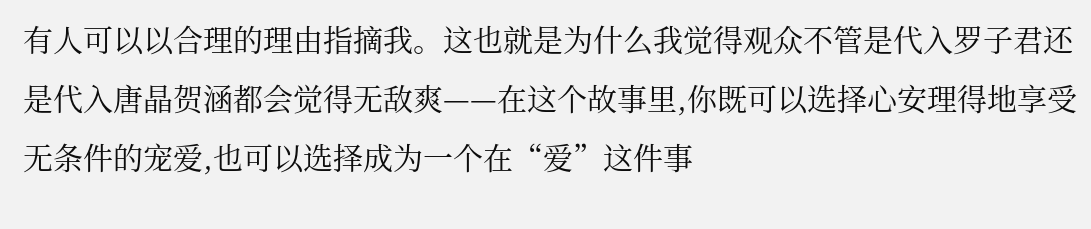有人可以以合理的理由指摘我。这也就是为什么我觉得观众不管是代入罗子君还是代入唐晶贺涵都会觉得无敌爽——在这个故事里,你既可以选择心安理得地享受无条件的宠爱,也可以选择成为一个在“爱”这件事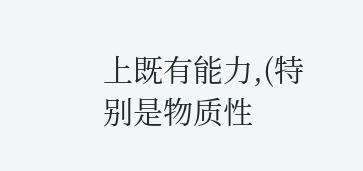上既有能力,(特别是物质性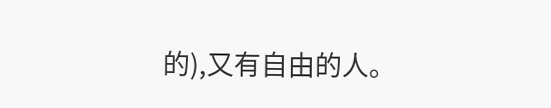的),又有自由的人。